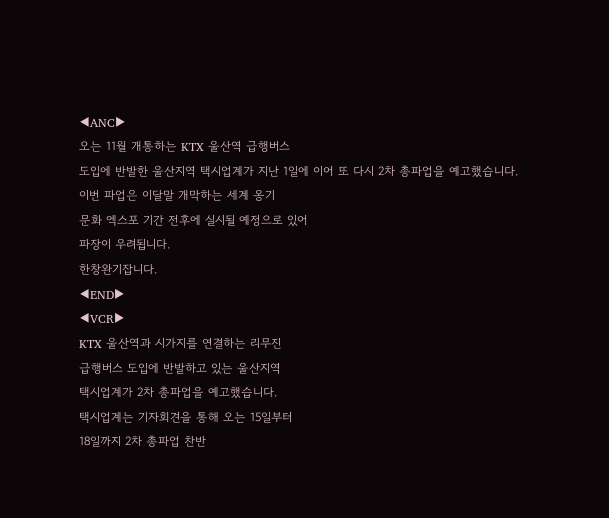◀ANC▶
오는 11월 개통하는 KTX 울산역 급행버스
도입에 반발한 울산지역 택시업계가 지난 1일에 이어 또 다시 2차 총파업을 예고했습니다.
이번 파업은 이달말 개막하는 세계 옹기
문화 엑스포 기간 전후에 실시될 예정으로 있어
파장이 우려됩니다.
한창완기잡니다.
◀END▶
◀VCR▶
KTX 울산역과 시가지를 연결하는 리무진
급행버스 도입에 반발하고 있는 울산지역
택시업계가 2차 총파업을 예고했습니다.
택시업계는 기자회견을 통해 오는 15일부터
18일까지 2차 총파업 찬반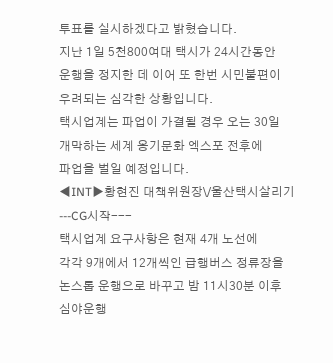투표를 실시하겠다고 밝혔습니다.
지난 1일 5천800여대 택시가 24시간동안
운행을 정지한 데 이어 또 한번 시민불편이
우려되는 심각한 상황입니다.
택시업계는 파업이 가결될 경우 오는 30일
개막하는 세계 옹기문화 엑스포 전후에
파업을 벌일 예정입니다.
◀INT▶황현진 대책위원장\/울산택시살리기
---CG시작---
택시업계 요구사항은 현재 4개 노선에
각각 9개에서 12개씩인 급행버스 정류장을
논스톱 운행으로 바꾸고 밤 11시30분 이후
심야운행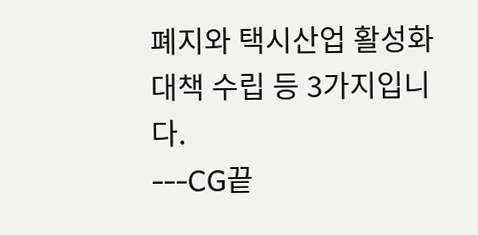폐지와 택시산업 활성화 대책 수립 등 3가지입니다.
---CG끝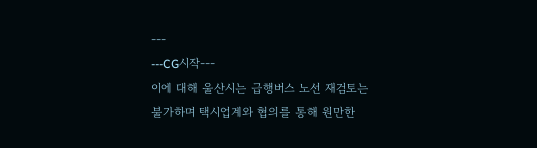---
---CG시작---
이에 대해 울산시는 급행버스 노선 재검토는
불가하며 택시업계와 협의를 통해 원만한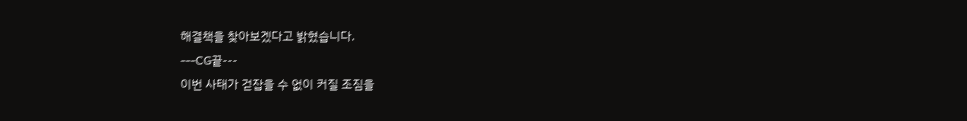해결책을 찾아보겠다고 밝혔습니다.
---CG끝---
이번 사태가 걷잡을 수 없이 커질 조짐을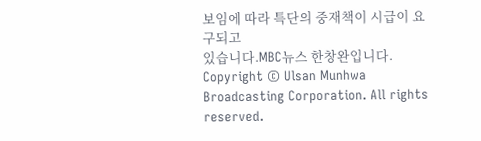보임에 따라 특단의 중재책이 시급이 요구되고
있습니다.MBC뉴스 한창완입니다.
Copyright © Ulsan Munhwa Broadcasting Corporation. All rights reserved.